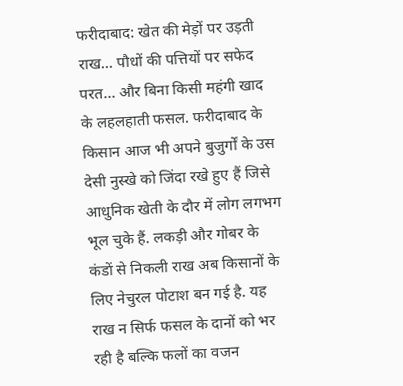फरीदाबाद: खेत की मेड़ों पर उड़ती राख… पौधों की पत्तियों पर सफेद परत… और बिना किसी महंगी खाद के लहलहाती फसल. फरीदाबाद के किसान आज भी अपने बुजुर्गों के उस देसी नुस्खे को जिंदा रखे हुए हैं जिसे आधुनिक खेती के दौर में लोग लगभग भूल चुके हैं. लकड़ी और गोबर के कंडों से निकली राख अब किसानों के लिए नेचुरल पोटाश बन गई है. यह राख न सिर्फ फसल के दानों को भर रही है बल्कि फलों का वजन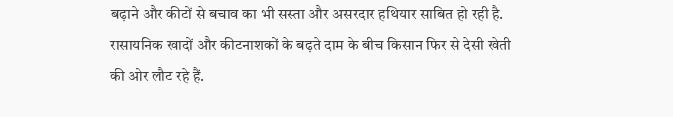बढ़ाने और कीटों से बचाव का भी सस्ता और असरदार हथियार साबित हो रही है. रासायनिक खादों और कीटनाशकों के बढ़ते दाम के बीच किसान फिर से देसी खेती की ओर लौट रहे हैं.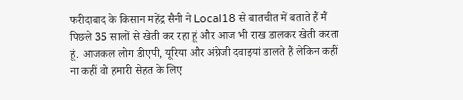फरीदाबाद के किसान महेंद्र सैनी ने Local18 से बातचीत में बताते हैं मैं पिछले 35 सालों से खेती कर रहा हूं और आज भी राख डालकर खेती करता हूं. आजकल लोग डीएपी, यूरिया और अंग्रेजी दवाइयां डालते हैं लेकिन कहीं ना कहीं वो हमारी सेहत के लिए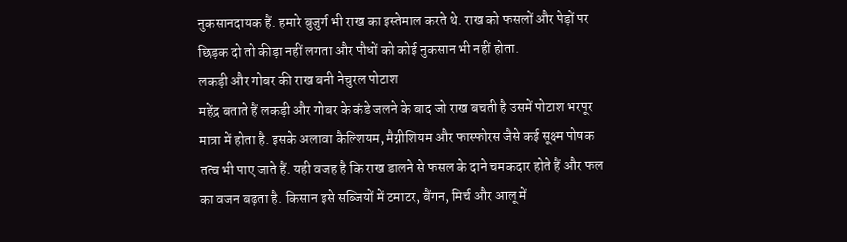नुकसानदायक हैं. हमारे बुजुर्ग भी राख का इस्तेमाल करते थे. राख को फसलों और पेड़ों पर छिड़क दो तो कीड़ा नहीं लगता और पौधों को कोई नुकसान भी नहीं होता.
लकड़ी और गोबर की राख बनी नेचुरल पोटाश
महेंद्र बताते हैं लकड़ी और गोबर के कंडे जलने के बाद जो राख बचती है उसमें पोटाश भरपूर मात्रा में होता है. इसके अलावा कैल्शियम, मैग्नीशियम और फास्फोरस जैसे कई सूक्ष्म पोषक तत्व भी पाए जाते हैं. यही वजह है कि राख डालने से फसल के दाने चमकदार होते हैं और फल का वजन बढ़ता है. किसान इसे सब्जियों में टमाटर, बैंगन, मिर्च और आलू में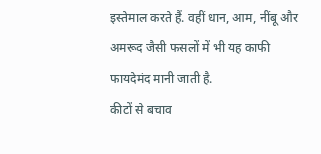इस्तेमाल करते हैं. वहीं धान, आम, नींबू और अमरूद जैसी फसलों में भी यह काफी फायदेमंद मानी जाती है.
कीटों से बचाव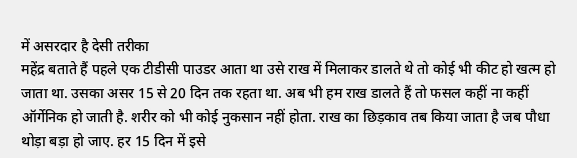में असरदार है देसी तरीका
महेंद्र बताते हैं पहले एक टीडीसी पाउडर आता था उसे राख में मिलाकर डालते थे तो कोई भी कीट हो खत्म हो जाता था. उसका असर 15 से 20 दिन तक रहता था. अब भी हम राख डालते हैं तो फसल कहीं ना कहीं ऑर्गेनिक हो जाती है. शरीर को भी कोई नुकसान नहीं होता. राख का छिड़काव तब किया जाता है जब पौधा थोड़ा बड़ा हो जाए. हर 15 दिन में इसे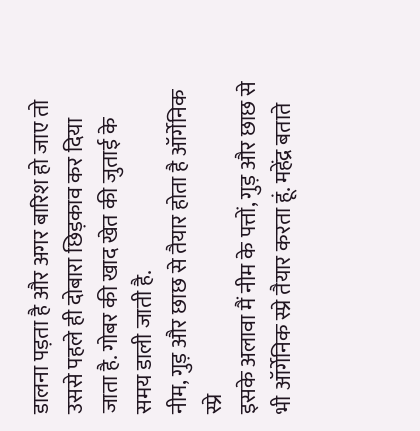डालना पड़ता है और अगर बारिश हो जाए तो उससे पहले ही दोबारा छिड़काव कर दिया जाता है. गोबर की खाद खेत की जुताई के समय डाली जाती है.
नीम, गुड़ और छाछ से तैयार होता है ऑर्गेनिक स्प्रे
इसके अलावा मैं नीम के पत्तों, गुड़ और छाछ से भी ऑर्गेनिक स्प्रे तैयार करता हूं. महेंद्र बताते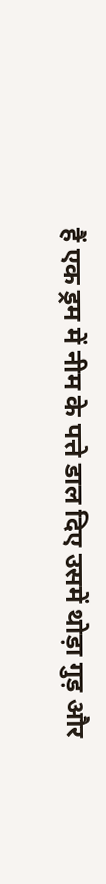हैं एक ड्रम में नीम के पत्ते डाल दिए उसमें थोड़ा गुड़ और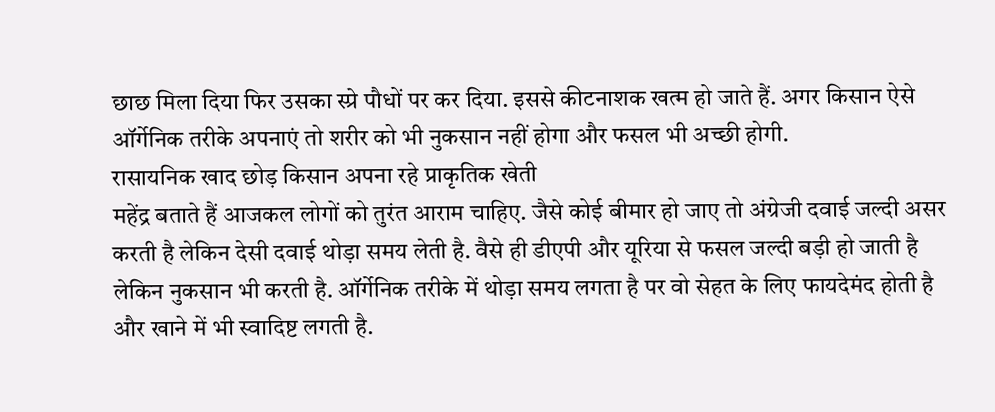छाछ मिला दिया फिर उसका स्प्रे पौधों पर कर दिया. इससे कीटनाशक खत्म हो जाते हैं. अगर किसान ऐसे ऑर्गेनिक तरीके अपनाएं तो शरीर को भी नुकसान नहीं होगा और फसल भी अच्छी होगी.
रासायनिक खाद छोड़ किसान अपना रहे प्राकृतिक खेती
महेंद्र बताते हैं आजकल लोगों को तुरंत आराम चाहिए. जैसे कोई बीमार हो जाए तो अंग्रेजी दवाई जल्दी असर करती है लेकिन देसी दवाई थोड़ा समय लेती है. वैसे ही डीएपी और यूरिया से फसल जल्दी बड़ी हो जाती है लेकिन नुकसान भी करती है. ऑर्गेनिक तरीके में थोड़ा समय लगता है पर वो सेहत के लिए फायदेमंद होती है और खाने में भी स्वादिष्ट लगती है.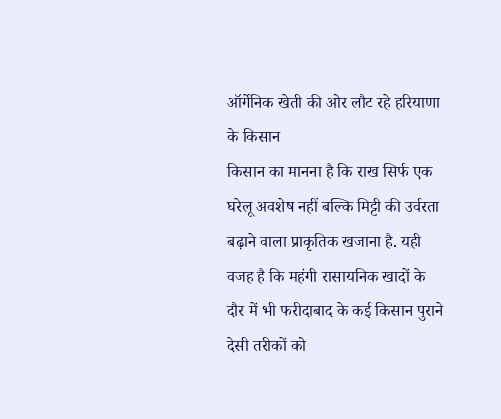ऑर्गेनिक खेती की ओर लौट रहे हरियाणा के किसान
किसान का मानना है कि राख सिर्फ एक घरेलू अवशेष नहीं बल्कि मिट्टी की उर्वरता बढ़ाने वाला प्राकृतिक खजाना है. यही वजह है कि महंगी रासायनिक खादों के दौर में भी फरीदाबाद के कई किसान पुराने देसी तरीकों को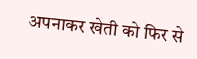अपनाकर खेती को फिर से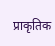प्राकृतिक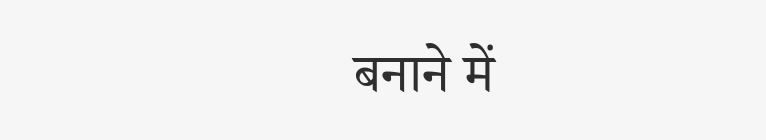बनाने में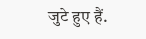जुटे हुए हैं.